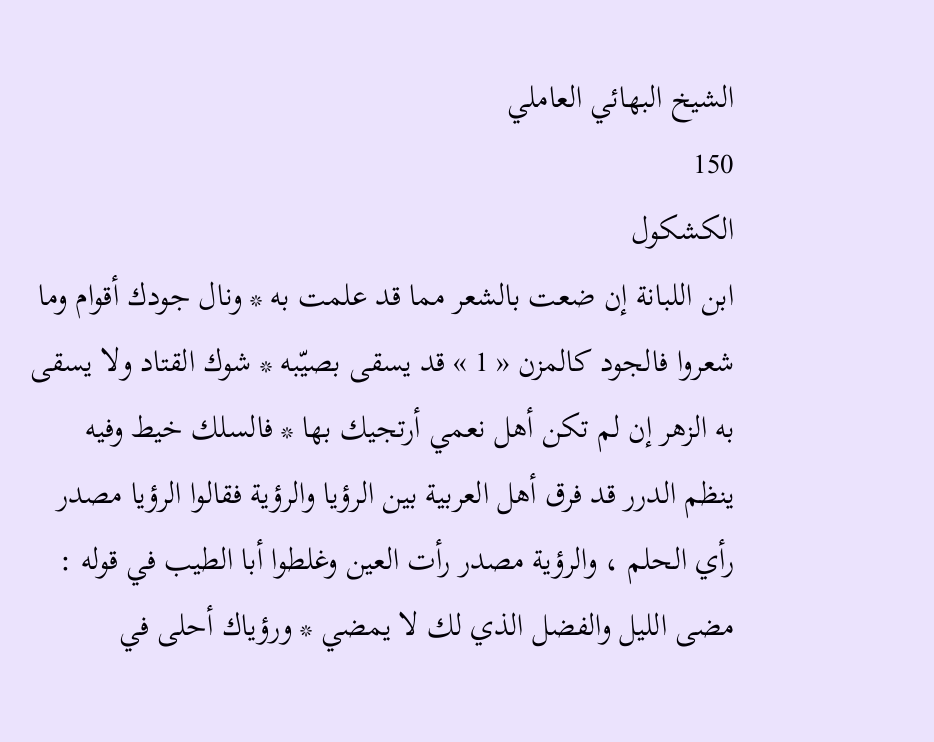الشيخ البهائي العاملي
150
الكشكول
ابن اللبانة إن ضعت بالشعر مما قد علمت به * ونال جودك أقوام وما شعروا فالجود كالمزن « 1 » قد يسقى بصيّبه * شوك القتاد ولا يسقى به الزهر إن لم تكن أهل نعمي أرتجيك بها * فالسلك خيط وفيه ينظم الدرر قد فرق أهل العربية بين الرؤيا والرؤية فقالوا الرؤيا مصدر رأي الحلم ، والرؤية مصدر رأت العين وغلطوا أبا الطيب في قوله : مضى الليل والفضل الذي لك لا يمضي * ورؤياك أحلى في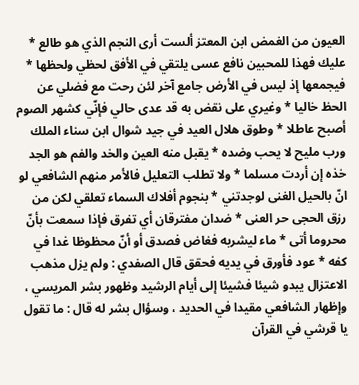العيون من الغمض ابن المعتز ألست أرى النجم الذي هو طالع * عليك فهذا للمحبين نافع عسى يلتقي في الأفق لحظي ولحظها * فيجمعها إذ ليس في الأرض جامع آخر لئن رحت مع فضلي عن الحظ خاليا * وغيري على نقض به قد عدى حالي فإنّي كشهر الصوم أصبح عاطلا * وطوق هلال العيد في جيد شوال ابن سناء الملك ورب مليح لا يحب وضده * يقبل منه العين والخد والفم هو الجد خذه إن أردت مسلما * ولا تطلب التعليل فالأمر منهم الشافعي لو انّ بالحيل الغنى لوجدتني * بنجوم أفلاك السماء تعلقي لكن من رزق الحجى حر العنى * ضدان مفترقان أي تفرق فإذا سمعت بأنّ محروما أتى * ماء ليشربه فغاض فصدق أو أنّ محظوظا غدا في كفه * عود فأورق في يديه فحقق قال الصفدي : ولم يزل مذهب الاعتزال يبدو شيئا فشيئا إلى أيام الرشيد وظهور بشر المريسي ، وإظهار الشافعي مقيدا في الحديد ، وسؤال بشر له قال : ما تقول يا قرشي في القرآن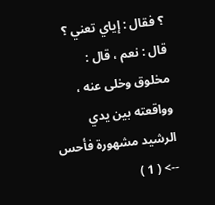؟ فقال : إياي تعني ؟ قال : نعم ، قال : مخلوق وخلى عنه ، وواقعته بين يدي الرشيد مشهورة فأحس
--> ( 1 )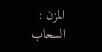المزن : السحاب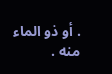. أو ذو الماء منه .